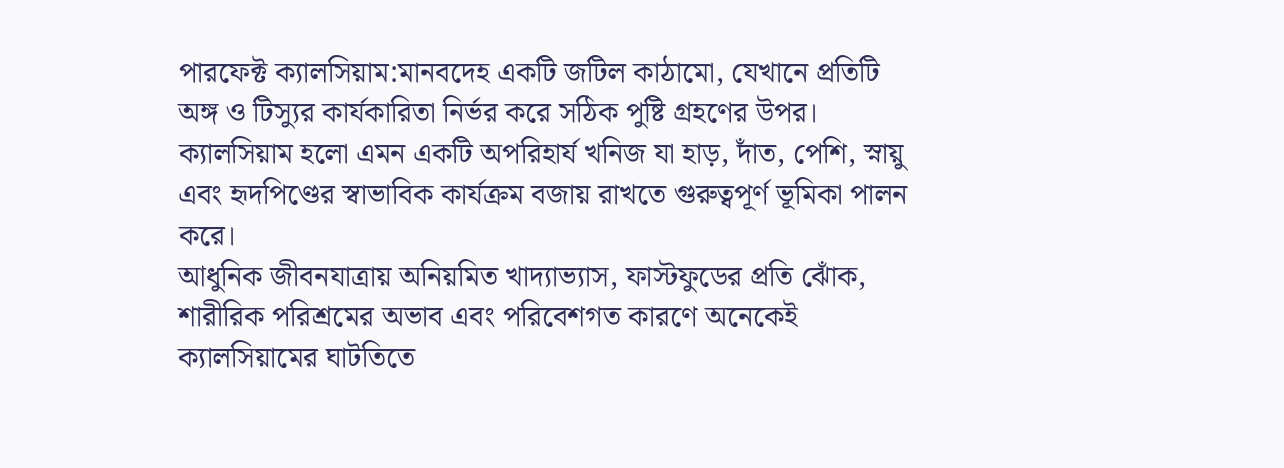পারফেক্ট ক্যালসিয়াম:মানবদেহ একটি জটিল কাঠামো, যেখানে প্রতিটি অঙ্গ ও টিস্যুর কার্যকারিতা নির্ভর করে সঠিক পুষ্টি গ্রহণের উপর। ক্যালসিয়াম হলো এমন একটি অপরিহার্য খনিজ যা হাড়, দাঁত, পেশি, স্নায়ু এবং হৃদপিণ্ডের স্বাভাবিক কার্যক্রম বজায় রাখতে গুরুত্বপূর্ণ ভূমিকা পালন করে।
আধুনিক জীবনযাত্রায় অনিয়মিত খাদ্যাভ্যাস, ফাস্টফুডের প্রতি ঝোঁক, শারীরিক পরিশ্রমের অভাব এবং পরিবেশগত কারণে অনেকেই ক্যালসিয়ামের ঘাটতিতে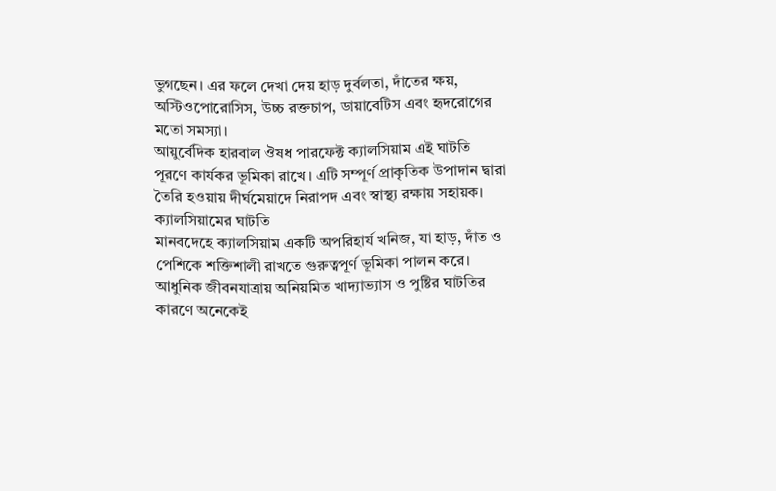ভুগছেন। এর ফলে দেখা দেয় হাড় দুর্বলতা, দাঁতের ক্ষয়, অস্টিওপোরোসিস, উচ্চ রক্তচাপ, ডায়াবেটিস এবং হৃদরোগের মতো সমস্যা।
আয়ুর্বেদিক হারবাল ঔষধ পারফেক্ট ক্যালসিয়াম এই ঘাটতি পূরণে কার্যকর ভূমিকা রাখে। এটি সম্পূর্ণ প্রাকৃতিক উপাদান দ্বারা তৈরি হওয়ায় দীর্ঘমেয়াদে নিরাপদ এবং স্বাস্থ্য রক্ষায় সহায়ক।
ক্যালসিয়ামের ঘাটতি
মানবদেহে ক্যালসিয়াম একটি অপরিহার্য খনিজ, যা হাড়, দাঁত ও পেশিকে শক্তিশালী রাখতে গুরুত্বপূর্ণ ভূমিকা পালন করে। আধুনিক জীবনযাত্রায় অনিয়মিত খাদ্যাভ্যাস ও পুষ্টির ঘাটতির কারণে অনেকেই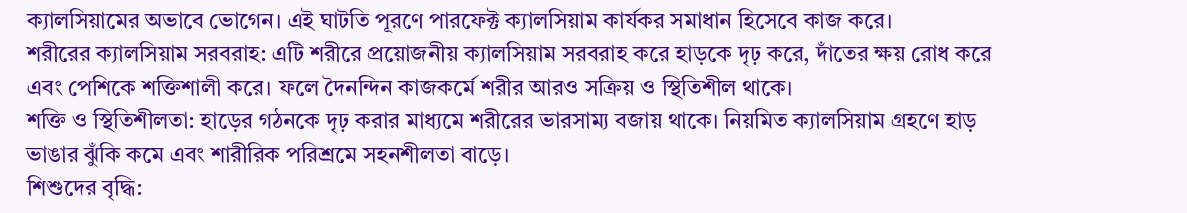ক্যালসিয়ামের অভাবে ভোগেন। এই ঘাটতি পূরণে পারফেক্ট ক্যালসিয়াম কার্যকর সমাধান হিসেবে কাজ করে।
শরীরের ক্যালসিয়াম সরবরাহ: এটি শরীরে প্রয়োজনীয় ক্যালসিয়াম সরবরাহ করে হাড়কে দৃঢ় করে, দাঁতের ক্ষয় রোধ করে এবং পেশিকে শক্তিশালী করে। ফলে দৈনন্দিন কাজকর্মে শরীর আরও সক্রিয় ও স্থিতিশীল থাকে।
শক্তি ও স্থিতিশীলতা: হাড়ের গঠনকে দৃঢ় করার মাধ্যমে শরীরের ভারসাম্য বজায় থাকে। নিয়মিত ক্যালসিয়াম গ্রহণে হাড় ভাঙার ঝুঁকি কমে এবং শারীরিক পরিশ্রমে সহনশীলতা বাড়ে।
শিশুদের বৃদ্ধি: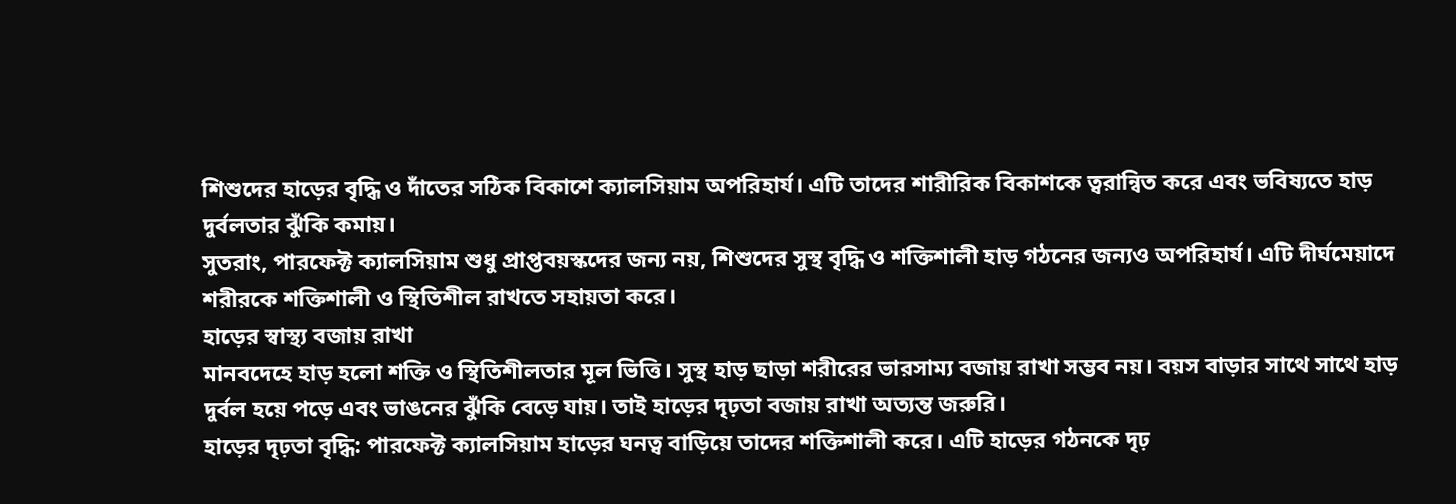শিশুদের হাড়ের বৃদ্ধি ও দাঁতের সঠিক বিকাশে ক্যালসিয়াম অপরিহার্য। এটি তাদের শারীরিক বিকাশকে ত্বরান্বিত করে এবং ভবিষ্যতে হাড় দুর্বলতার ঝুঁকি কমায়।
সুতরাং, পারফেক্ট ক্যালসিয়াম শুধু প্রাপ্তবয়স্কদের জন্য নয়, শিশুদের সুস্থ বৃদ্ধি ও শক্তিশালী হাড় গঠনের জন্যও অপরিহার্য। এটি দীর্ঘমেয়াদে শরীরকে শক্তিশালী ও স্থিতিশীল রাখতে সহায়তা করে।
হাড়ের স্বাস্থ্য বজায় রাখা
মানবদেহে হাড় হলো শক্তি ও স্থিতিশীলতার মূল ভিত্তি। সুস্থ হাড় ছাড়া শরীরের ভারসাম্য বজায় রাখা সম্ভব নয়। বয়স বাড়ার সাথে সাথে হাড় দুর্বল হয়ে পড়ে এবং ভাঙনের ঝুঁকি বেড়ে যায়। তাই হাড়ের দৃঢ়তা বজায় রাখা অত্যন্ত জরুরি।
হাড়ের দৃঢ়তা বৃদ্ধি: পারফেক্ট ক্যালসিয়াম হাড়ের ঘনত্ব বাড়িয়ে তাদের শক্তিশালী করে। এটি হাড়ের গঠনকে দৃঢ়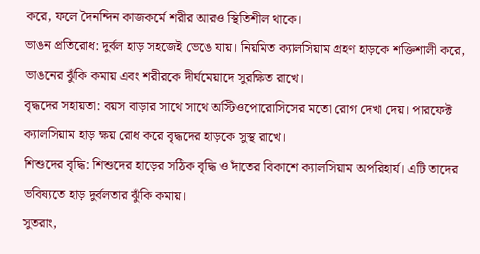করে, ফলে দৈনন্দিন কাজকর্মে শরীর আরও স্থিতিশীল থাকে।
ভাঙন প্রতিরোধ: দুর্বল হাড় সহজেই ভেঙে যায়। নিয়মিত ক্যালসিয়াম গ্রহণ হাড়কে শক্তিশালী করে, ভাঙনের ঝুঁকি কমায় এবং শরীরকে দীর্ঘমেয়াদে সুরক্ষিত রাখে।
বৃদ্ধদের সহায়তা: বয়স বাড়ার সাথে সাথে অস্টিওপোরোসিসের মতো রোগ দেখা দেয়। পারফেক্ট ক্যালসিয়াম হাড় ক্ষয় রোধ করে বৃদ্ধদের হাড়কে সুস্থ রাখে।
শিশুদের বৃদ্ধি: শিশুদের হাড়ের সঠিক বৃদ্ধি ও দাঁতের বিকাশে ক্যালসিয়াম অপরিহার্য। এটি তাদের ভবিষ্যতে হাড় দুর্বলতার ঝুঁকি কমায়।
সুতরাং,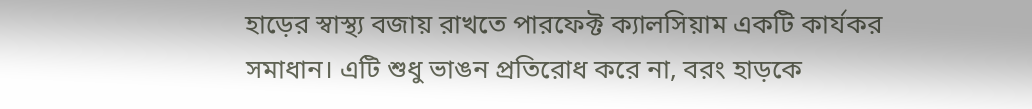হাড়ের স্বাস্থ্য বজায় রাখতে পারফেক্ট ক্যালসিয়াম একটি কার্যকর সমাধান। এটি শুধু ভাঙন প্রতিরোধ করে না, বরং হাড়কে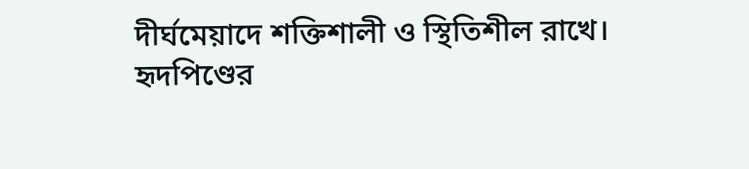দীর্ঘমেয়াদে শক্তিশালী ও স্থিতিশীল রাখে।
হৃদপিণ্ডের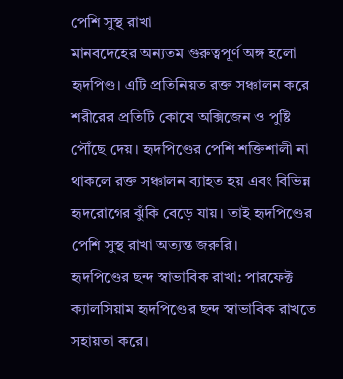পেশি সুস্থ রাখা
মানবদেহের অন্যতম গুরুত্বপূর্ণ অঙ্গ হলো হৃদপিণ্ড। এটি প্রতিনিয়ত রক্ত সঞ্চালন করে শরীরের প্রতিটি কোষে অক্সিজেন ও পুষ্টি পৌঁছে দেয়। হৃদপিণ্ডের পেশি শক্তিশালী না থাকলে রক্ত সঞ্চালন ব্যাহত হয় এবং বিভিন্ন হৃদরোগের ঝুঁকি বেড়ে যায়। তাই হৃদপিণ্ডের পেশি সুস্থ রাখা অত্যন্ত জরুরি।
হৃদপিণ্ডের ছন্দ স্বাভাবিক রাখা: পারফেক্ট ক্যালসিয়াম হৃদপিণ্ডের ছন্দ স্বাভাবিক রাখতে সহায়তা করে।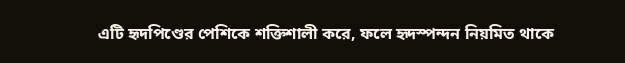এটি হৃদপিণ্ডের পেশিকে শক্তিশালী করে, ফলে হৃদস্পন্দন নিয়মিত থাকে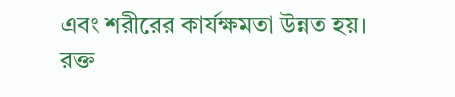এবং শরীরের কার্যক্ষমতা উন্নত হয়।
রক্ত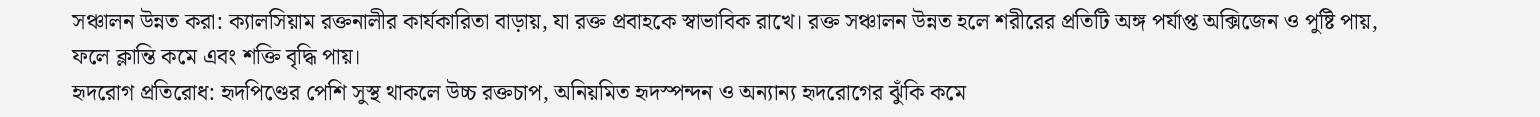সঞ্চালন উন্নত করা: ক্যালসিয়াম রক্তনালীর কার্যকারিতা বাড়ায়, যা রক্ত প্রবাহকে স্বাভাবিক রাখে। রক্ত সঞ্চালন উন্নত হলে শরীরের প্রতিটি অঙ্গ পর্যাপ্ত অক্সিজেন ও পুষ্টি পায়, ফলে ক্লান্তি কমে এবং শক্তি বৃদ্ধি পায়।
হৃদরোগ প্রতিরোধ: হৃদপিণ্ডের পেশি সুস্থ থাকলে উচ্চ রক্তচাপ, অনিয়মিত হৃদস্পন্দন ও অন্যান্য হৃদরোগের ঝুঁকি কমে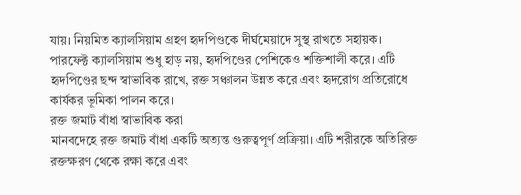যায়। নিয়মিত ক্যালসিয়াম গ্রহণ হৃদপিণ্ডকে দীর্ঘমেয়াদে সুস্থ রাখতে সহায়ক।
পারফেক্ট ক্যালসিয়াম শুধু হাড় নয়, হৃদপিণ্ডের পেশিকেও শক্তিশালী করে। এটি হৃদপিণ্ডের ছন্দ স্বাভাবিক রাখে, রক্ত সঞ্চালন উন্নত করে এবং হৃদরোগ প্রতিরোধে কার্যকর ভূমিকা পালন করে।
রক্ত জমাট বাঁধা স্বাভাবিক করা
মানবদেহে রক্ত জমাট বাঁধা একটি অত্যন্ত গুরুত্বপূর্ণ প্রক্রিয়া। এটি শরীরকে অতিরিক্ত রক্তক্ষরণ থেকে রক্ষা করে এবং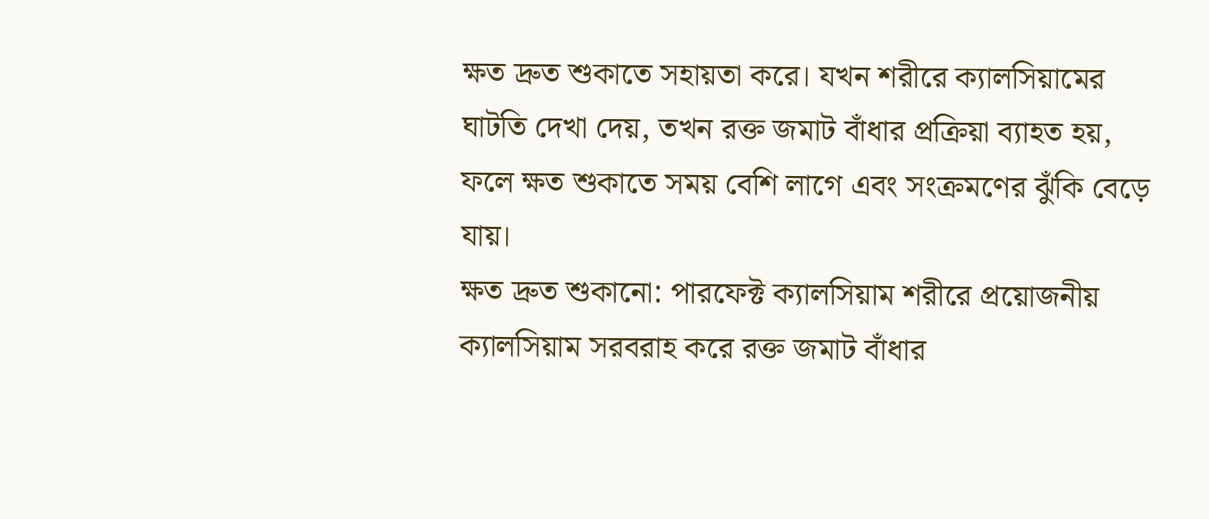ক্ষত দ্রুত শুকাতে সহায়তা করে। যখন শরীরে ক্যালসিয়ামের ঘাটতি দেখা দেয়, তখন রক্ত জমাট বাঁধার প্রক্রিয়া ব্যাহত হয়, ফলে ক্ষত শুকাতে সময় বেশি লাগে এবং সংক্রমণের ঝুঁকি বেড়ে যায়।
ক্ষত দ্রুত শুকানো: পারফেক্ট ক্যালসিয়াম শরীরে প্রয়োজনীয় ক্যালসিয়াম সরবরাহ করে রক্ত জমাট বাঁধার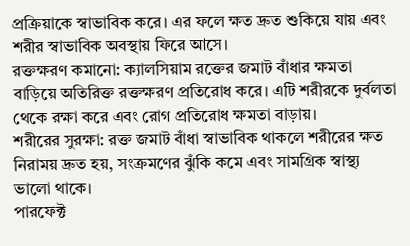প্রক্রিয়াকে স্বাভাবিক করে। এর ফলে ক্ষত দ্রুত শুকিয়ে যায় এবং শরীর স্বাভাবিক অবস্থায় ফিরে আসে।
রক্তক্ষরণ কমানো: ক্যালসিয়াম রক্তের জমাট বাঁধার ক্ষমতা বাড়িয়ে অতিরিক্ত রক্তক্ষরণ প্রতিরোধ করে। এটি শরীরকে দুর্বলতা থেকে রক্ষা করে এবং রোগ প্রতিরোধ ক্ষমতা বাড়ায়।
শরীরের সুরক্ষা: রক্ত জমাট বাঁধা স্বাভাবিক থাকলে শরীরের ক্ষত নিরাময় দ্রুত হয়, সংক্রমণের ঝুঁকি কমে এবং সামগ্রিক স্বাস্থ্য ভালো থাকে।
পারফেক্ট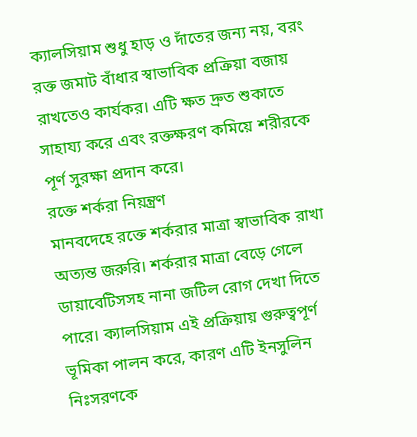ক্যালসিয়াম শুধু হাড় ও দাঁতের জন্য নয়, বরং রক্ত জমাট বাঁধার স্বাভাবিক প্রক্রিয়া বজায় রাখতেও কার্যকর। এটি ক্ষত দ্রুত শুকাতে সাহায্য করে এবং রক্তক্ষরণ কমিয়ে শরীরকে পূর্ণ সুরক্ষা প্রদান করে।
রক্তে শর্করা নিয়ন্ত্রণ
মানবদেহে রক্তে শর্করার মাত্রা স্বাভাবিক রাখা অত্যন্ত জরুরি। শর্করার মাত্রা বেড়ে গেলে ডায়াবেটিসসহ নানা জটিল রোগ দেখা দিতে পারে। ক্যালসিয়াম এই প্রক্রিয়ায় গুরুত্বপূর্ণ ভূমিকা পালন করে, কারণ এটি ইনসুলিন নিঃসরণকে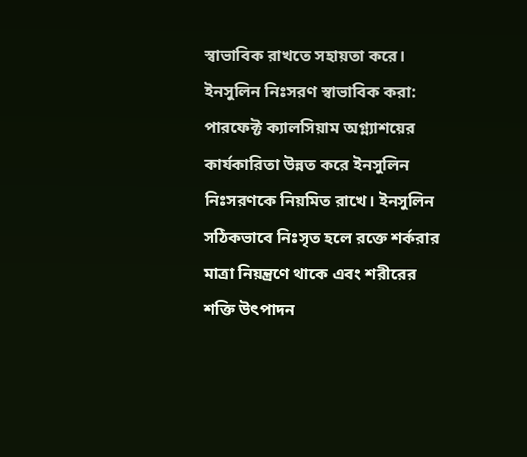স্বাভাবিক রাখতে সহায়তা করে।
ইনসুলিন নিঃসরণ স্বাভাবিক করা: পারফেক্ট ক্যালসিয়াম অগ্ন্যাশয়ের কার্যকারিতা উন্নত করে ইনসুলিন নিঃসরণকে নিয়মিত রাখে। ইনসুলিন সঠিকভাবে নিঃসৃত হলে রক্তে শর্করার মাত্রা নিয়ন্ত্রণে থাকে এবং শরীরের শক্তি উৎপাদন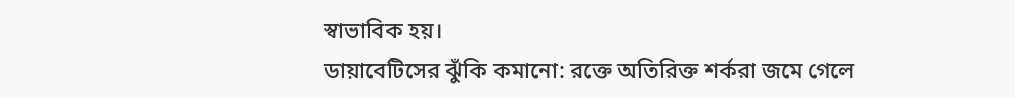স্বাভাবিক হয়।
ডায়াবেটিসের ঝুঁকি কমানো: রক্তে অতিরিক্ত শর্করা জমে গেলে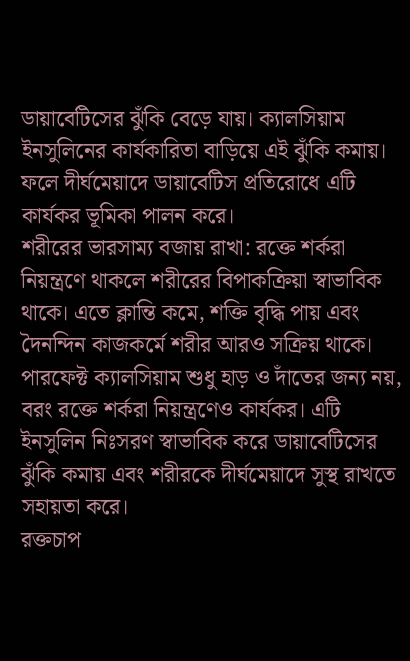ডায়াবেটিসের ঝুঁকি বেড়ে যায়। ক্যালসিয়াম ইনসুলিনের কার্যকারিতা বাড়িয়ে এই ঝুঁকি কমায়। ফলে দীর্ঘমেয়াদে ডায়াবেটিস প্রতিরোধে এটি কার্যকর ভূমিকা পালন করে।
শরীরের ভারসাম্য বজায় রাখা: রক্তে শর্করা নিয়ন্ত্রণে থাকলে শরীরের বিপাকক্রিয়া স্বাভাবিক থাকে। এতে ক্লান্তি কমে, শক্তি বৃদ্ধি পায় এবং দৈনন্দিন কাজকর্মে শরীর আরও সক্রিয় থাকে।
পারফেক্ট ক্যালসিয়াম শুধু হাড় ও দাঁতের জন্য নয়, বরং রক্তে শর্করা নিয়ন্ত্রণেও কার্যকর। এটি ইনসুলিন নিঃসরণ স্বাভাবিক করে ডায়াবেটিসের ঝুঁকি কমায় এবং শরীরকে দীর্ঘমেয়াদে সুস্থ রাখতে সহায়তা করে।
রক্তচাপ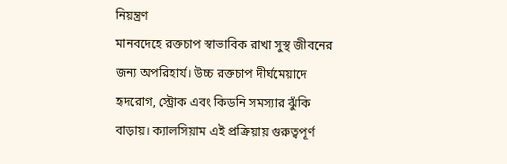নিয়ন্ত্রণ
মানবদেহে রক্তচাপ স্বাভাবিক রাখা সুস্থ জীবনের জন্য অপরিহার্য। উচ্চ রক্তচাপ দীর্ঘমেয়াদে হৃদরোগ, স্ট্রোক এবং কিডনি সমস্যার ঝুঁকি বাড়ায়। ক্যালসিয়াম এই প্রক্রিয়ায় গুরুত্বপূর্ণ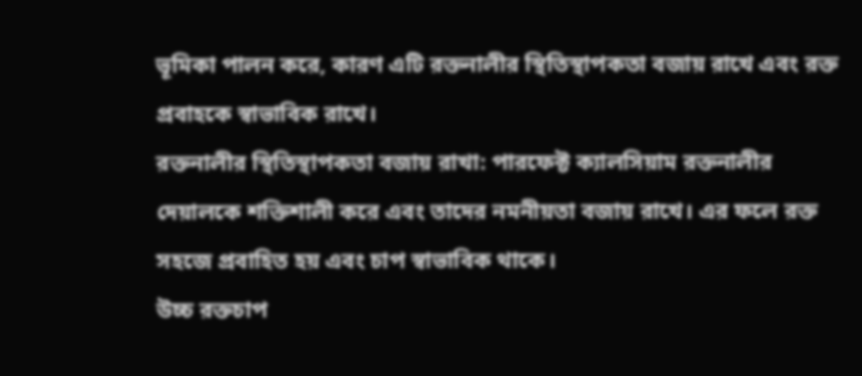ভূমিকা পালন করে, কারণ এটি রক্তনালীর স্থিতিস্থাপকতা বজায় রাখে এবং রক্ত প্রবাহকে স্বাভাবিক রাখে।
রক্তনালীর স্থিতিস্থাপকতা বজায় রাখা: পারফেক্ট ক্যালসিয়াম রক্তনালীর দেয়ালকে শক্তিশালী করে এবং তাদের নমনীয়তা বজায় রাখে। এর ফলে রক্ত সহজে প্রবাহিত হয় এবং চাপ স্বাভাবিক থাকে।
উচ্চ রক্তচাপ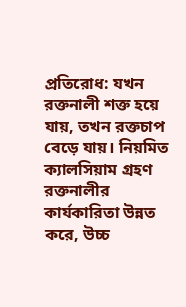প্রতিরোধ: যখন রক্তনালী শক্ত হয়ে যায়, তখন রক্তচাপ বেড়ে যায়। নিয়মিত ক্যালসিয়াম গ্রহণ রক্তনালীর কার্যকারিতা উন্নত করে, উচ্চ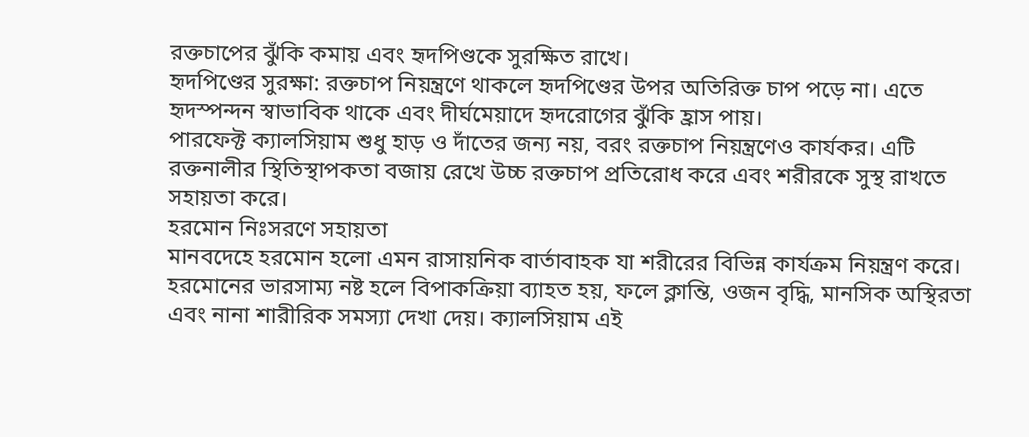রক্তচাপের ঝুঁকি কমায় এবং হৃদপিণ্ডকে সুরক্ষিত রাখে।
হৃদপিণ্ডের সুরক্ষা: রক্তচাপ নিয়ন্ত্রণে থাকলে হৃদপিণ্ডের উপর অতিরিক্ত চাপ পড়ে না। এতে হৃদস্পন্দন স্বাভাবিক থাকে এবং দীর্ঘমেয়াদে হৃদরোগের ঝুঁকি হ্রাস পায়।
পারফেক্ট ক্যালসিয়াম শুধু হাড় ও দাঁতের জন্য নয়, বরং রক্তচাপ নিয়ন্ত্রণেও কার্যকর। এটি রক্তনালীর স্থিতিস্থাপকতা বজায় রেখে উচ্চ রক্তচাপ প্রতিরোধ করে এবং শরীরকে সুস্থ রাখতে সহায়তা করে।
হরমোন নিঃসরণে সহায়তা
মানবদেহে হরমোন হলো এমন রাসায়নিক বার্তাবাহক যা শরীরের বিভিন্ন কার্যক্রম নিয়ন্ত্রণ করে। হরমোনের ভারসাম্য নষ্ট হলে বিপাকক্রিয়া ব্যাহত হয়, ফলে ক্লান্তি, ওজন বৃদ্ধি, মানসিক অস্থিরতা এবং নানা শারীরিক সমস্যা দেখা দেয়। ক্যালসিয়াম এই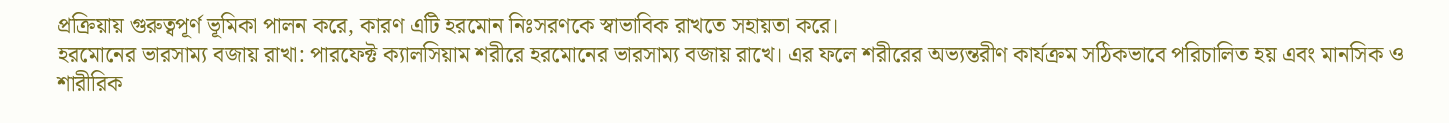প্রক্রিয়ায় গুরুত্বপূর্ণ ভূমিকা পালন করে, কারণ এটি হরমোন নিঃসরণকে স্বাভাবিক রাখতে সহায়তা করে।
হরমোনের ভারসাম্য বজায় রাখা: পারফেক্ট ক্যালসিয়াম শরীরে হরমোনের ভারসাম্য বজায় রাখে। এর ফলে শরীরের অভ্যন্তরীণ কার্যক্রম সঠিকভাবে পরিচালিত হয় এবং মানসিক ও শারীরিক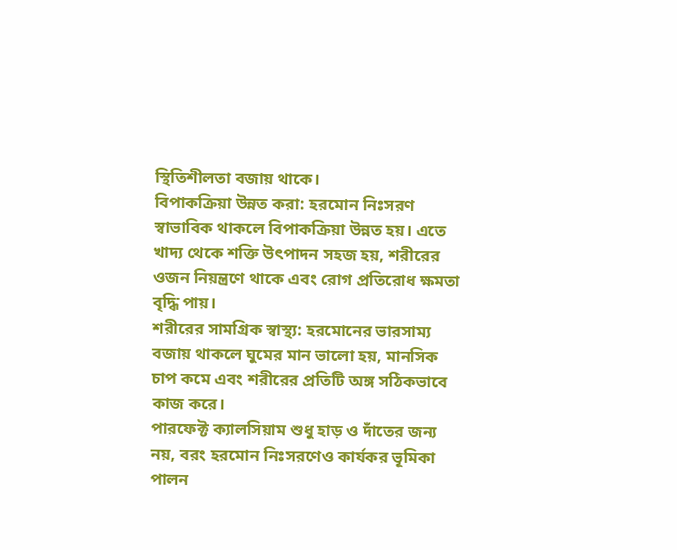স্থিতিশীলতা বজায় থাকে।
বিপাকক্রিয়া উন্নত করা: হরমোন নিঃসরণ স্বাভাবিক থাকলে বিপাকক্রিয়া উন্নত হয়। এতে খাদ্য থেকে শক্তি উৎপাদন সহজ হয়, শরীরের ওজন নিয়ন্ত্রণে থাকে এবং রোগ প্রতিরোধ ক্ষমতা বৃদ্ধি পায়।
শরীরের সামগ্রিক স্বাস্থ্য: হরমোনের ভারসাম্য বজায় থাকলে ঘুমের মান ভালো হয়, মানসিক চাপ কমে এবং শরীরের প্রতিটি অঙ্গ সঠিকভাবে কাজ করে।
পারফেক্ট ক্যালসিয়াম শুধু হাড় ও দাঁতের জন্য নয়, বরং হরমোন নিঃসরণেও কার্যকর ভূমিকা পালন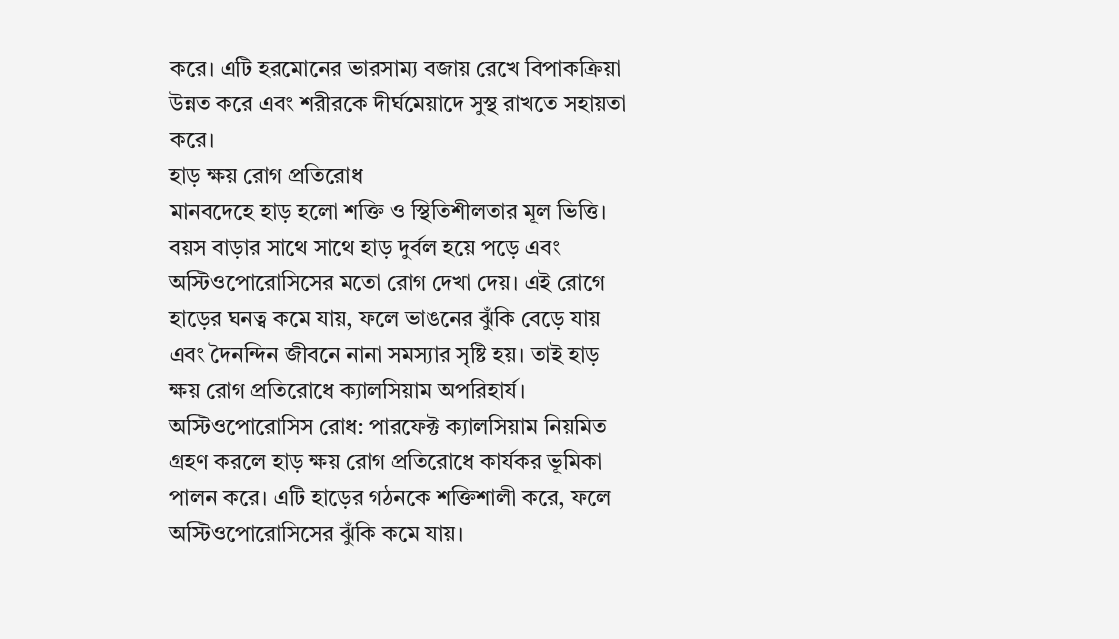করে। এটি হরমোনের ভারসাম্য বজায় রেখে বিপাকক্রিয়া উন্নত করে এবং শরীরকে দীর্ঘমেয়াদে সুস্থ রাখতে সহায়তা করে।
হাড় ক্ষয় রোগ প্রতিরোধ
মানবদেহে হাড় হলো শক্তি ও স্থিতিশীলতার মূল ভিত্তি। বয়স বাড়ার সাথে সাথে হাড় দুর্বল হয়ে পড়ে এবং অস্টিওপোরোসিসের মতো রোগ দেখা দেয়। এই রোগে হাড়ের ঘনত্ব কমে যায়, ফলে ভাঙনের ঝুঁকি বেড়ে যায় এবং দৈনন্দিন জীবনে নানা সমস্যার সৃষ্টি হয়। তাই হাড় ক্ষয় রোগ প্রতিরোধে ক্যালসিয়াম অপরিহার্য।
অস্টিওপোরোসিস রোধ: পারফেক্ট ক্যালসিয়াম নিয়মিত গ্রহণ করলে হাড় ক্ষয় রোগ প্রতিরোধে কার্যকর ভূমিকা পালন করে। এটি হাড়ের গঠনকে শক্তিশালী করে, ফলে অস্টিওপোরোসিসের ঝুঁকি কমে যায়।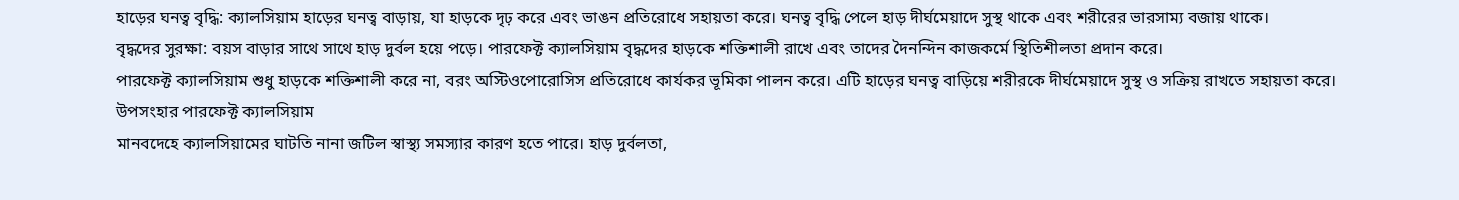হাড়ের ঘনত্ব বৃদ্ধি: ক্যালসিয়াম হাড়ের ঘনত্ব বাড়ায়, যা হাড়কে দৃঢ় করে এবং ভাঙন প্রতিরোধে সহায়তা করে। ঘনত্ব বৃদ্ধি পেলে হাড় দীর্ঘমেয়াদে সুস্থ থাকে এবং শরীরের ভারসাম্য বজায় থাকে।
বৃদ্ধদের সুরক্ষা: বয়স বাড়ার সাথে সাথে হাড় দুর্বল হয়ে পড়ে। পারফেক্ট ক্যালসিয়াম বৃদ্ধদের হাড়কে শক্তিশালী রাখে এবং তাদের দৈনন্দিন কাজকর্মে স্থিতিশীলতা প্রদান করে।
পারফেক্ট ক্যালসিয়াম শুধু হাড়কে শক্তিশালী করে না, বরং অস্টিওপোরোসিস প্রতিরোধে কার্যকর ভূমিকা পালন করে। এটি হাড়ের ঘনত্ব বাড়িয়ে শরীরকে দীর্ঘমেয়াদে সুস্থ ও সক্রিয় রাখতে সহায়তা করে।
উপসংহার পারফেক্ট ক্যালসিয়াম
মানবদেহে ক্যালসিয়ামের ঘাটতি নানা জটিল স্বাস্থ্য সমস্যার কারণ হতে পারে। হাড় দুর্বলতা,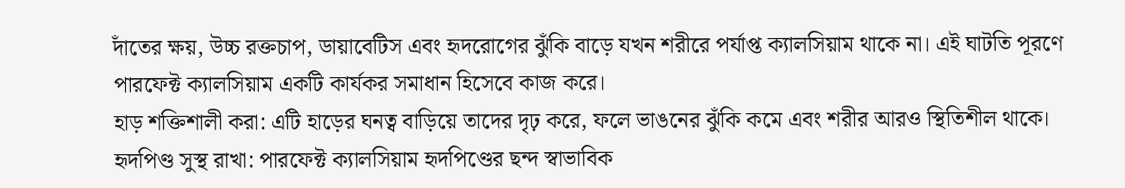দাঁতের ক্ষয়, উচ্চ রক্তচাপ, ডায়াবেটিস এবং হৃদরোগের ঝুঁকি বাড়ে যখন শরীরে পর্যাপ্ত ক্যালসিয়াম থাকে না। এই ঘাটতি পূরণে পারফেক্ট ক্যালসিয়াম একটি কার্যকর সমাধান হিসেবে কাজ করে।
হাড় শক্তিশালী করা: এটি হাড়ের ঘনত্ব বাড়িয়ে তাদের দৃঢ় করে, ফলে ভাঙনের ঝুঁকি কমে এবং শরীর আরও স্থিতিশীল থাকে।
হৃদপিণ্ড সুস্থ রাখা: পারফেক্ট ক্যালসিয়াম হৃদপিণ্ডের ছন্দ স্বাভাবিক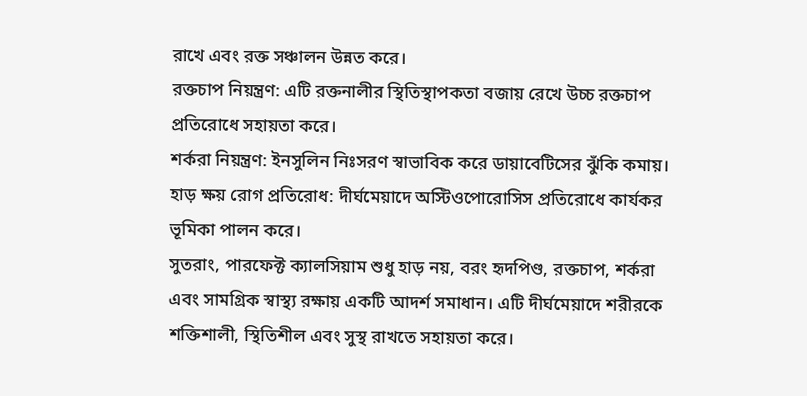রাখে এবং রক্ত সঞ্চালন উন্নত করে।
রক্তচাপ নিয়ন্ত্রণ: এটি রক্তনালীর স্থিতিস্থাপকতা বজায় রেখে উচ্চ রক্তচাপ প্রতিরোধে সহায়তা করে।
শর্করা নিয়ন্ত্রণ: ইনসুলিন নিঃসরণ স্বাভাবিক করে ডায়াবেটিসের ঝুঁকি কমায়।
হাড় ক্ষয় রোগ প্রতিরোধ: দীর্ঘমেয়াদে অস্টিওপোরোসিস প্রতিরোধে কার্যকর ভূমিকা পালন করে।
সুতরাং, পারফেক্ট ক্যালসিয়াম শুধু হাড় নয়, বরং হৃদপিণ্ড, রক্তচাপ, শর্করা এবং সামগ্রিক স্বাস্থ্য রক্ষায় একটি আদর্শ সমাধান। এটি দীর্ঘমেয়াদে শরীরকে শক্তিশালী, স্থিতিশীল এবং সুস্থ রাখতে সহায়তা করে।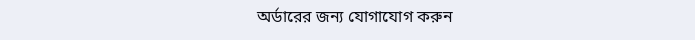অর্ডারের জন্য যোগাযোগ করুন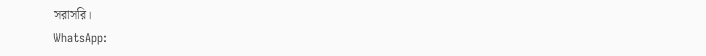সরাসরি।
WhatsApp: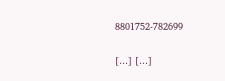8801752-782699

[…] […]